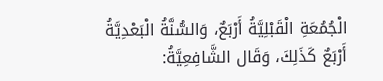الْجُمُعَةِ الْقَبْلِيَّةُ أَرْبَعٌ، وَالسُّنَّةُ الْبَعْدِيَّةُ أَرْبَعٌ كَذَلِكَ، وَقَال الشَّافِعِيَّةُ: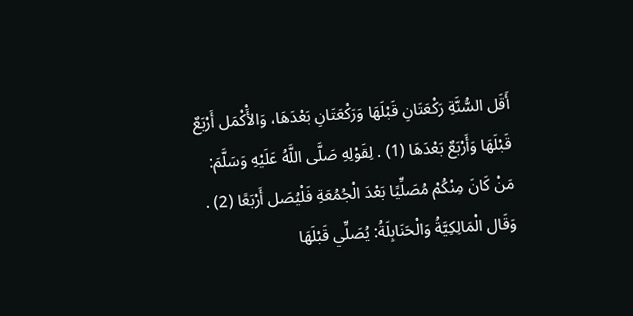أَقَل السُّنَّةِ رَكْعَتَانِ قَبْلَهَا وَرَكْعَتَانِ بَعْدَهَا، وَالأَْكْمَل أَرْبَعٌ قَبْلَهَا وَأَرْبَعٌ بَعْدَهَا (1) . لِقَوْلِهِ صَلَّى اللَّهُ عَلَيْهِ وَسَلَّمَ: مَنْ كَانَ مِنْكُمْ مُصَلِّيًا بَعْدَ الْجُمُعَةِ فَلْيُصَل أَرْبَعًا (2) .
وَقَال الْمَالِكِيَّةُ وَالْحَنَابِلَةُ: يُصَلِّي قَبْلَهَا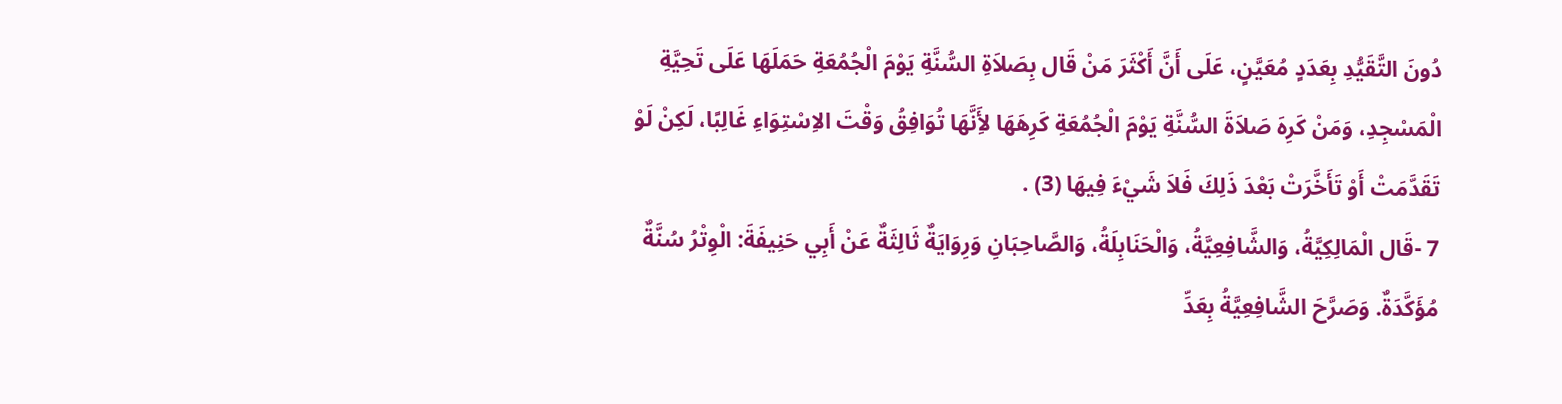دُونَ التَّقَيُّدِ بِعَدَدٍ مُعَيَّنٍ، عَلَى أَنَّ أَكْثَرَ مَنْ قَال بِصَلاَةِ السُّنَّةِ يَوْمَ الْجُمُعَةِ حَمَلَهَا عَلَى تَحِيَّةِ الْمَسْجِدِ، وَمَنْ كَرِهَ صَلاَةَ السُّنَّةِ يَوْمَ الْجُمُعَةِ كَرِهَهَا لأَِنَّهَا تُوَافِقُ وَقْتَ الاِسْتِوَاءِ غَالِبًا، لَكِنْ لَوْ تَقَدَّمَتْ أَوْ تَأَخَّرَتْ بَعْدَ ذَلِكَ فَلاَ شَيْءَ فِيهَا (3) .
7 -قَال الْمَالِكِيَّةُ، وَالشَّافِعِيَّةُ، وَالْحَنَابِلَةُ، وَالصَّاحِبَانِ وَرِوَايَةٌ ثَالِثَةٌ عَنْ أَبِي حَنِيفَةَ: الْوِتْرُ سُنَّةٌ مُؤَكَّدَةٌ. وَصَرَّحَ الشَّافِعِيَّةُ بِعَدِّ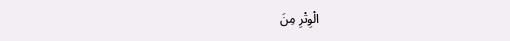الْوِتْرِ مِنَ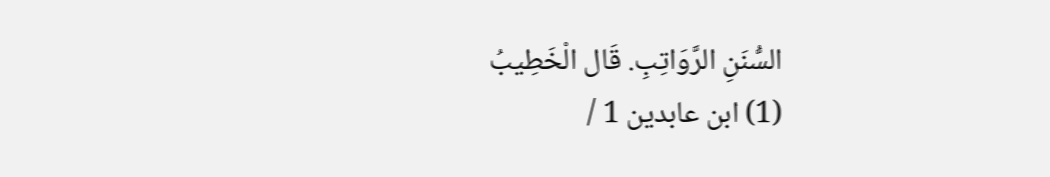السُّنَنِ الرَّوَاتِبِ. قَال الْخَطِيبُ
(1) ابن عابدين 1 /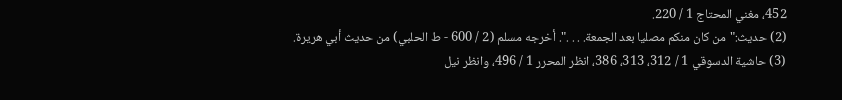452، مغني المحتاج 1 / 220.
(2) حديث:"من كان منكم مصليا بعد الجمعة. . . .". أخرجه مسلم (2 / 600 - ط الحلبي) من حديث أبي هريرة.
(3) حاشية الدسوقي 1 / 312، 313، 386، انظر المحرر 1 / 496، وانظر نيل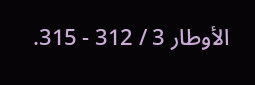الأوطار 3 / 312 - 315.